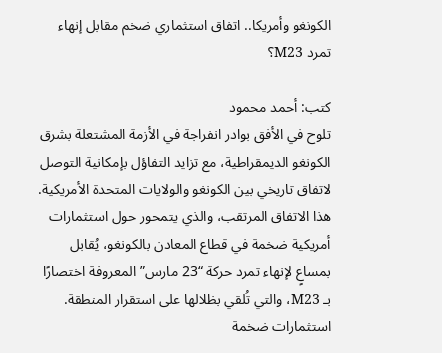الكونغو وأمريكا.. اتفاق استثماري ضخم مقابل إنهاء تمرد M23؟

كتب: أحمد محمود
تلوح في الأفق بوادر انفراجة في الأزمة المشتعلة بشرق الكونغو الديمقراطية، مع تزايد التفاؤل بإمكانية التوصل لاتفاق تاريخي بين الكونغو والولايات المتحدة الأمريكية. هذا الاتفاق المرتقب، والذي يتمحور حول استثمارات أمريكية ضخمة في قطاع المعادن بالكونغو، يُقابل بمساعٍ لإنهاء تمرد حركة “23 مارس” المعروفة اختصارًا بـ M23، والتي تُلقي بظلالها على استقرار المنطقة.
استثمارات ضخمة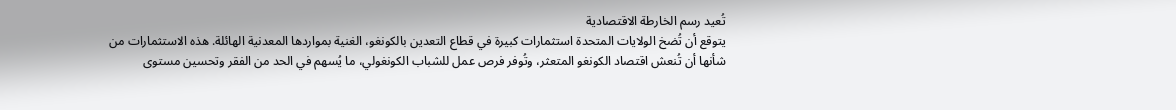تُعيد رسم الخارطة الاقتصادية
يتوقع أن تُضخ الولايات المتحدة استثمارات كبيرة في قطاع التعدين بالكونغو، الغنية بمواردها المعدنية الهائلة. هذه الاستثمارات من شأنها أن تُنعش اقتصاد الكونغو المتعثر، وتُوفر فرص عمل للشباب الكونغولي، ما يُسهم في الحد من الفقر وتحسين مستوى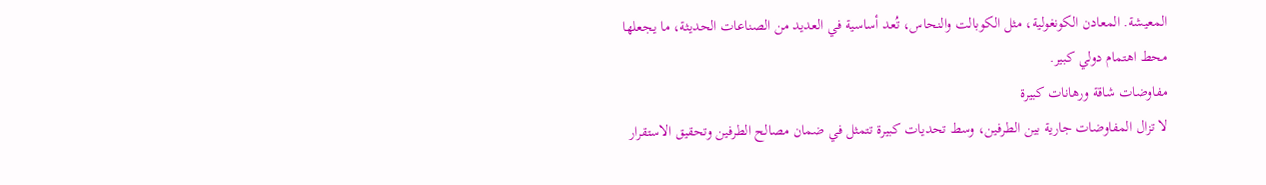المعيشة. المعادن الكونغولية، مثل الكوبالت والنحاس، تُعد أساسية في العديد من الصناعات الحديثة، ما يجعلها محط اهتمام دولي كبير.
مفاوضات شاقة ورهانات كبيرة
لا تزال المفاوضات جارية بين الطرفين، وسط تحديات كبيرة تتمثل في ضمان مصالح الطرفين وتحقيق الاستقرار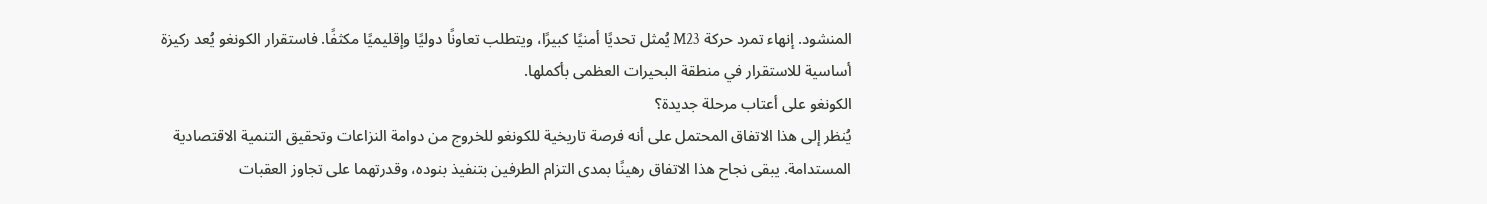المنشود. إنهاء تمرد حركة M23 يُمثل تحديًا أمنيًا كبيرًا، ويتطلب تعاونًا دوليًا وإقليميًا مكثفًا. فاستقرار الكونغو يُعد ركيزة أساسية للاستقرار في منطقة البحيرات العظمى بأكملها.
الكونغو على أعتاب مرحلة جديدة؟
يُنظر إلى هذا الاتفاق المحتمل على أنه فرصة تاريخية للكونغو للخروج من دوامة النزاعات وتحقيق التنمية الاقتصادية المستدامة. يبقى نجاح هذا الاتفاق رهينًا بمدى التزام الطرفين بتنفيذ بنوده، وقدرتهما على تجاوز العقبات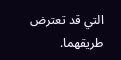التي قد تعترض طريقهما.